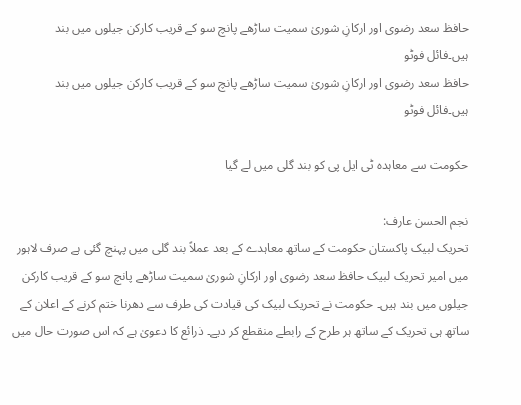حافظ سعد رضوی اور ارکانِ شوریٰ سمیت ساڑھے پانچ سو کے قریب کارکن جیلوں میں بند ہیں۔فائل فوٹو
حافظ سعد رضوی اور ارکانِ شوریٰ سمیت ساڑھے پانچ سو کے قریب کارکن جیلوں میں بند ہیں۔فائل فوٹو

حکومت سے معاہدہ ٹی ایل پی کو بند گلی میں لے گیا

نجم الحسن عارف:
تحریک لبیک پاکستان حکومت کے ساتھ معاہدے کے بعد عملاً بند گلی میں پہنچ گئی ہے صرف لاہور میں امیر تحریک لبیک حافظ سعد رضوی اور ارکانِ شوریٰ سمیت ساڑھے پانچ سو کے قریب کارکن جیلوں میں بند ہیں۔ حکومت نے تحریک لبیک کی قیادت کی طرف سے دھرنا ختم کرنے کے اعلان کے ساتھ ہی تحریک کے ساتھ ہر طرح کے رابطے منقطع کر دیے۔ ذرائع کا دعویٰ ہے کہ اس صورت حال میں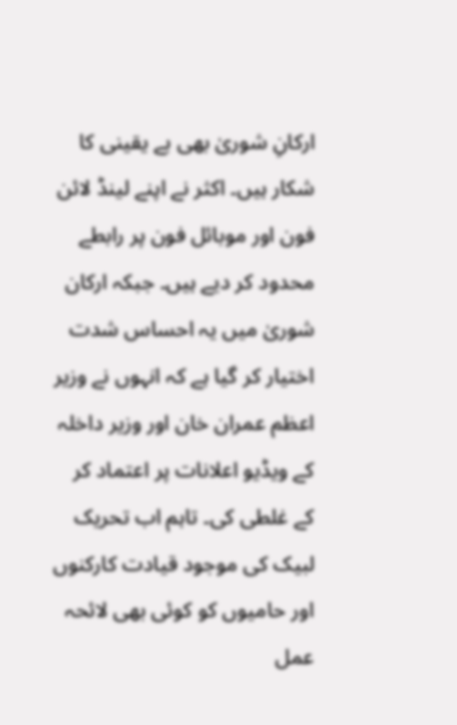ارکانِ شوریٰ بھی بے یقینی کا شکار ہیں۔ اکثر نے اپنے لینڈ لائن فون اور موبائل فون پر رابطے محدود کر دیے ہیں۔ جبکہ ارکان شوریٰ میں یہ احساس شدت اختیار کر گیا ہے کہ انہوں نے وزیر اعظم عمران خان اور وزیر داخلہ کے ویڈیو اعلانات پر اعتماد کر کے غلطی کی۔ تاہم اب تحریک لبیک کی موجود قیادت کارکنوں اور حامیوں کو کوئی بھی لائحہ عمل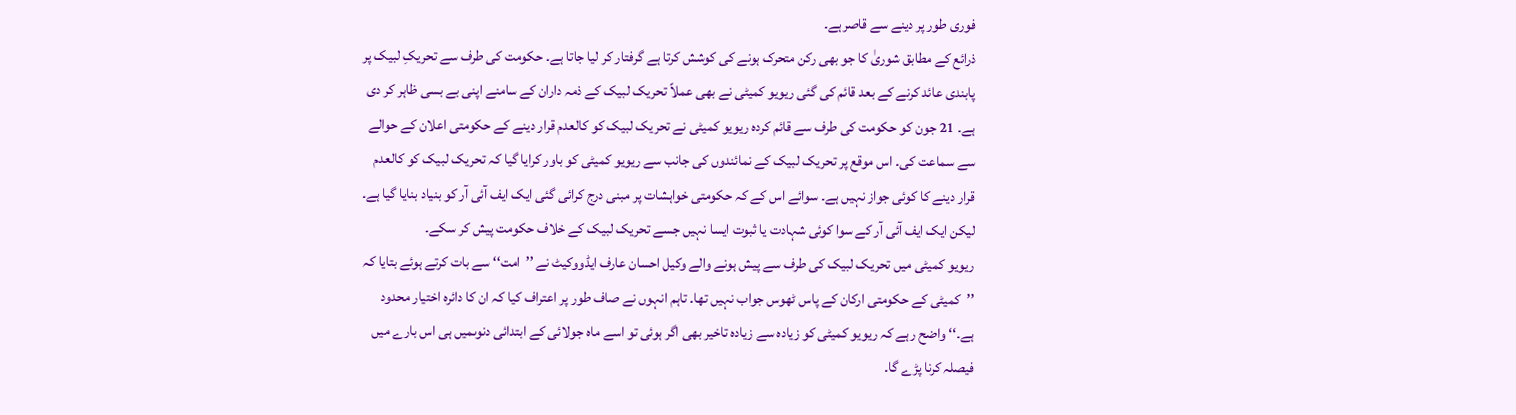فوری طور پر دینے سے قاصرہے۔
ذرائع کے مطابق شوریٰ کا جو بھی رکن متحرک ہونے کی کوشش کرتا ہے گرفتار کر لیا جاتا ہے۔ حکومت کی طرف سے تحریکِ لبیک پر پابندی عائد کرنے کے بعد قائم کی گئی ریویو کمیٹی نے بھی عملاً تحریک لبیک کے ذمہ داران کے سامنے اپنی بے بسی ظاہر کر دی ہے۔ 21 جون کو حکومت کی طرف سے قائم کردہ ریویو کمیٹی نے تحریک لبیک کو کالعدم قرار دینے کے حکومتی اعلان کے حوالے سے سماعت کی۔ اس موقع پر تحریک لبیک کے نمائندوں کی جانب سے ریویو کمیٹی کو باور کرایا گیا کہ تحریک لبیک کو کالعدم قرار دینے کا کوئی جواز نہیں ہے۔ سوائے اس کے کہ حکومتی خواہشات پر مبنی درج کرائی گئی ایک ایف آئی آر کو بنیاد بنایا گیا ہے۔ لیکن ایک ایف آئی آر کے سوا کوئی شہادت یا ثبوت ایسا نہیں جسے تحریک لبیک کے خلاف حکومت پیش کر سکے۔
ریویو کمیٹی میں تحریک لبیک کی طرف سے پیش ہونے والے وکیل احسان عارف ایڈووکیٹ نے ’’امت‘‘ سے بات کرتے ہوئے بتایا کہ ’’کمیٹی کے حکومتی ارکان کے پاس ٹھوس جواب نہیں تھا۔ تاہم انہوں نے صاف طور پر اعتراف کیا کہ ان کا دائرہ اختیار محدود ہے۔‘‘ واضح رہے کہ ریویو کمیٹی کو زیادہ سے زیادہ تاخیر بھی اگر ہوئی تو اسے ماہ جولائی کے ابتدائی دنوںمیں ہی اس بارے میں فیصلہ کرنا پڑے گا۔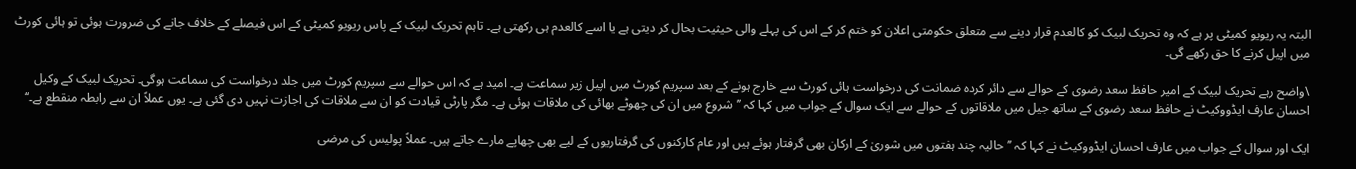البتہ یہ ریویو کمیٹی پر ہے کہ وہ تحریک لبیک کو کالعدم قرار دینے سے متعلق حکومتی اعلان کو ختم کر کے اس کی پہلے والی حیثیت بحال کر دیتی ہے یا اسے کالعدم ہی رکھتی ہے۔ تاہم تحریک لبیک کے پاس ریویو کمیٹی کے اس فیصلے کے خلاف جانے کی ضرورت ہوئی تو ہائی کورٹ میں اپیل کرنے کا حق رکھے گی۔

\واضح رہے تحریک لبیک کے امیر حافظ سعد رضوی کے حوالے سے دائر کردہ ضمانت کی درخواست ہائی کورٹ سے خارج ہونے کے بعد سپریم کورٹ میں اپیل زیر سماعت ہے۔ امید ہے کہ اس حوالے سے سپریم کورٹ میں جلد درخواست کی سماعت ہوگی۔ تحریک لبیک کے وکیل احسان عارف ایڈووکیٹ نے حافظ سعد رضوی کے ساتھ جیل میں ملاقاتوں کے حوالے سے ایک سوال کے جواب میں کہا کہ ’’شروع میں ان کی چھوٹے بھائی کی ملاقات ہوئی ہے۔ مگر پارٹی قیادت کو ان سے ملاقات کی اجازت نہیں دی گئی ہے۔ یوں عملاً ان سے رابطہ منقطع ہے۔‘‘

ایک اور سوال کے جواب میں عارف احسان ایڈووکیٹ نے کہا کہ ’’حالیہ چند ہفتوں میں شوریٰ کے ارکان بھی گرفتار ہوئے ہیں اور عام کارکنوں کی گرفتاریوں کے لیے بھی چھاپے مارے جاتے ہیں۔ عملاً پولیس کی مرضی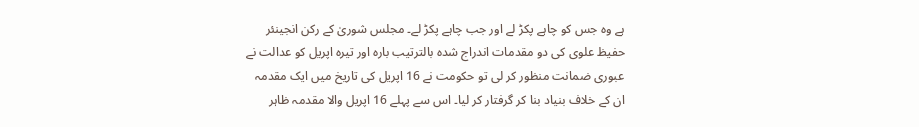ہے وہ جس کو چاہے پکڑ لے اور جب چاہے پکڑ لے۔ مجلس شوریٰ کے رکن انجینئر حفیظ علوی کی دو مقدمات اندراج شدہ بالترتیب بارہ اور تیرہ اپریل کو عدالت نے عبوری ضمانت منظور کر لی تو حکومت نے 16 اپریل کی تاریخ میں ایک مقدمہ ان کے خلاف بنیاد بنا کر گرفتار کر لیا۔ اس سے پہلے 16 اپریل والا مقدمہ ظاہر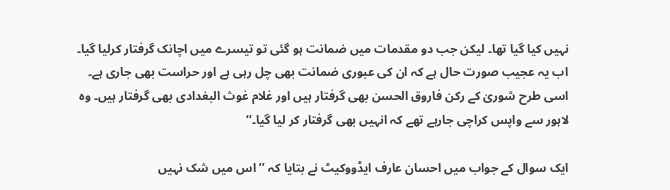نہیں کیا گیا تھا۔ لیکن جب دو مقدمات میں ضمانت ہو گئی تو تیسرے میں اچانک گرفتار کرلیا گیا۔ اب یہ عجیب صورت حال ہے کہ ان کی عبوری ضمانت بھی چل رہی ہے اور حراست بھی جاری ہے۔ اسی طرح شوریٰ کے رکن فاروق الحسن بھی گرفتار ہیں اور غلام غوث البغدادی بھی گرفتار ہیں۔ وہ لاہور سے واپس کراچی جارہے تھے کہ انہیں بھی گرفتار کر لیا گیا۔‘‘

ایک سوال کے جواب میں احسان عارف ایڈووکیٹ نے بتایا کہ ’’اس میں شک نہیں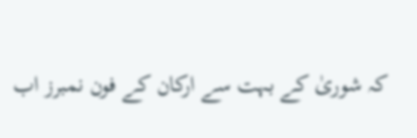کہ شوریٰ کے بہت سے ارکان کے فون نمبرز اب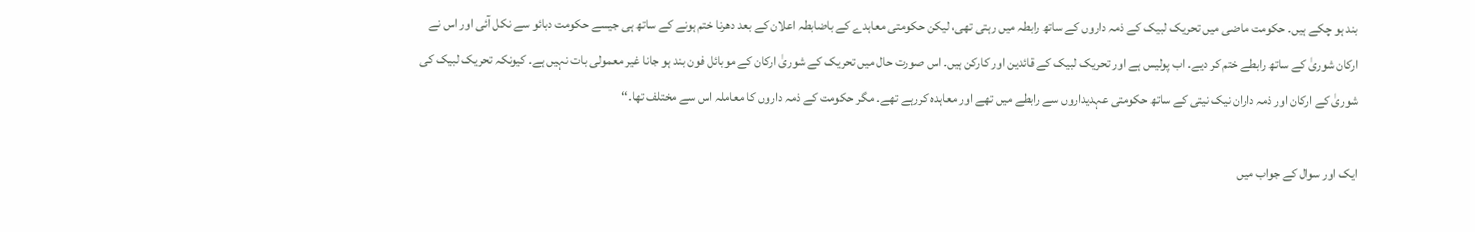بند ہو چکے ہیں۔ حکومت ماضی میں تحریک لبیک کے ذمہ داروں کے ساتھ رابطہ میں رہتی تھی، لیکن حکومتی معاہدے کے باضابطہ اعلان کے بعد دھرنا ختم ہونے کے ساتھ ہی جیسے حکومت دبائو سے نکل آئی اور اس نے ارکان شوریٰ کے ساتھ رابطے ختم کر دیے۔ اب پولیس ہے اور تحریک لبیک کے قائدین اور کارکن ہیں۔ اس صورت حال میں تحریک کے شوریٰ ارکان کے موبائل فون بند ہو جانا غیر معمولی بات نہیں ہے۔ کیونکہ تحریک لبیک کی شوریٰ کے ارکان اور ذمہ داران نیک نیتی کے ساتھ حکومتی عہدیداروں سے رابطے میں تھے اور معاہدہ کررہے تھے۔ مگر حکومت کے ذمہ داروں کا معاملہ اس سے مختلف تھا۔‘‘

ایک اور سوال کے جواب میں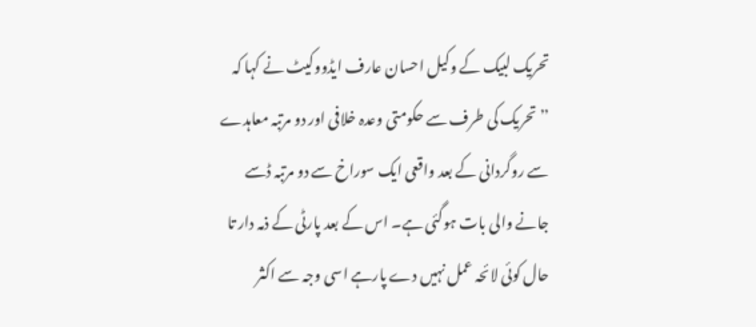تحریک لبیک کے وکیل احسان عارف ایڈووکیٹ نے کہا کہ ’’تحریک کی طرف سے حکومتی وعدہ خلافی اور دو مرتبہ معاہدے سے روگردانی کے بعد واقعی ایک سوراخ سے دو مرتبہ ڈسے جانے والی بات ہوگئی ہے۔ اس کے بعد پارٹی کے ذمہ دار تا حال کوئی لائحہ عمل نہیں دے پارہے اسی وجہ سے اکثر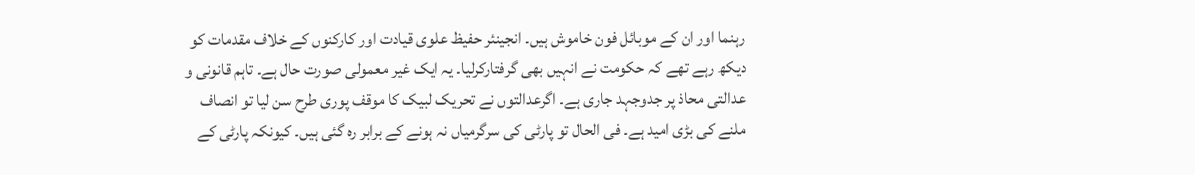رہنما اور ان کے موبائل فون خاموش ہیں۔ انجینئر حفیظ علوی قیادت اور کارکنوں کے خلاف مقدمات کو دیکھ رہے تھے کہ حکومت نے انہیں بھی گرفتارکرلیا۔ یہ ایک غیر معمولی صورت حال ہے۔ تاہم قانونی و عدالتی محاذ پر جدوجہد جاری ہے۔ اگرعدالتوں نے تحریک لبیک کا موقف پوری طرح سن لیا تو انصاف ملنے کی بڑی امید ہے۔ فی الحال تو پارٹی کی سرگرمیاں نہ ہونے کے برابر رہ گئی ہیں۔ کیونکہ پارٹی کے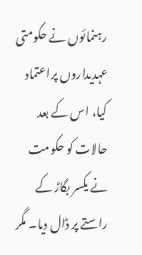رہنمائوں نے حکومتی عہدیداروں پراعتماد کیا، اس کے بعد حالات کو حکومت نے یکسر بگاڑ کے راستے پر ڈال دیا۔ مگر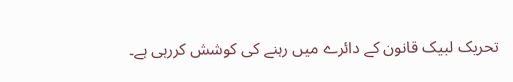تحریک لبیک قانون کے دائرے میں رہنے کی کوشش کررہی ہے۔